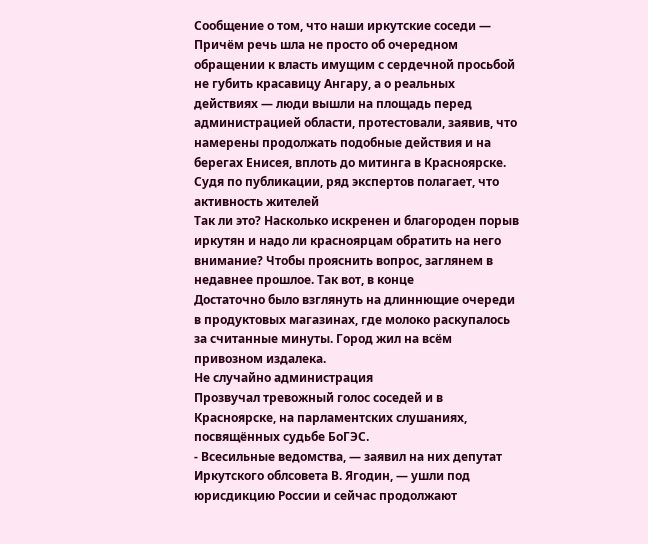Cообщение о том, что наши иркутские соседи —
Причём речь шла не просто об очередном обращении к власть имущим с сердечной просьбой не губить красавицу Ангару, а о реальных действиях — люди вышли на площадь перед администрацией области, протестовали, заявив, что намерены продолжать подобные действия и на берегах Енисея, вплоть до митинга в Красноярске. Судя по публикации, ряд экспертов полагает, что активность жителей
Так ли это? Насколько искренен и благороден порыв иркутян и надо ли красноярцам обратить на него внимание? Чтобы прояснить вопрос, заглянем в недавнее прошлое. Так вот, в конце
Достаточно было взглянуть на длиннющие очереди в продуктовых магазинах, где молоко раскупалось за считанные минуты. Город жил на всём привозном издалека.
Не случайно администрация
Прозвучал тревожный голос соседей и в Красноярске, на парламентских слушаниях, посвящённых судьбе БоГЭС.
- Всесильные ведомства, — заявил на них депутат Иркутского облсовета В. Ягодин, — ушли под юрисдикцию России и сейчас продолжают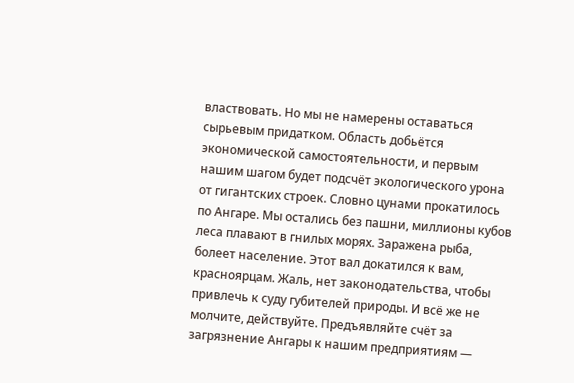властвовать. Но мы не намерены оставаться сырьевым придатком. Область добьётся экономической самостоятельности, и первым нашим шагом будет подсчёт экологического урона от гигантских строек. Словно цунами прокатилось по Ангаре. Мы остались без пашни, миллионы кубов леса плавают в гнилых морях. Заражена рыба, болеет население. Этот вал докатился к вам, красноярцам. Жаль, нет законодательства, чтобы привлечь к суду губителей природы. И всё же не молчите, действуйте. Предъявляйте счёт за загрязнение Ангары к нашим предприятиям —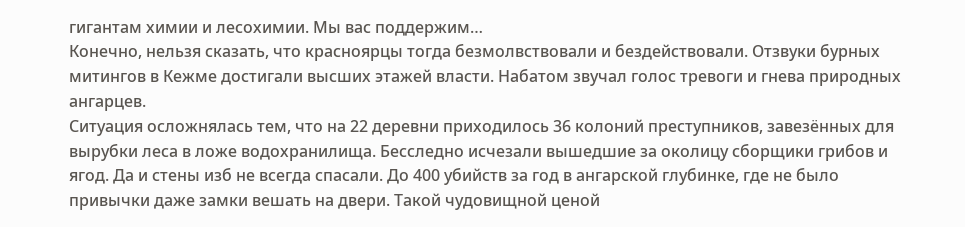гигантам химии и лесохимии. Мы вас поддержим…
Конечно, нельзя сказать, что красноярцы тогда безмолвствовали и бездействовали. Отзвуки бурных митингов в Кежме достигали высших этажей власти. Набатом звучал голос тревоги и гнева природных ангарцев.
Ситуация осложнялась тем, что на 22 деревни приходилось 36 колоний преступников, завезённых для вырубки леса в ложе водохранилища. Бесследно исчезали вышедшие за околицу сборщики грибов и ягод. Да и стены изб не всегда спасали. До 400 убийств за год в ангарской глубинке, где не было привычки даже замки вешать на двери. Такой чудовищной ценой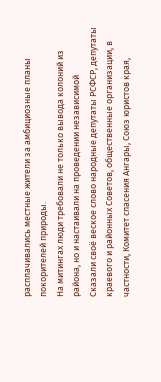расплачивались местные жители за амбициозные планы покорителей природы.
На митингах люди требовали не только вывода колоний из района, но и настаивали на проведении независимой
Сказали своё веское слово народные депутаты РСФСР, депутаты краевого и районных Советов, общественные организации, в частности, Комитет спасения Ангары, Союз юристов края,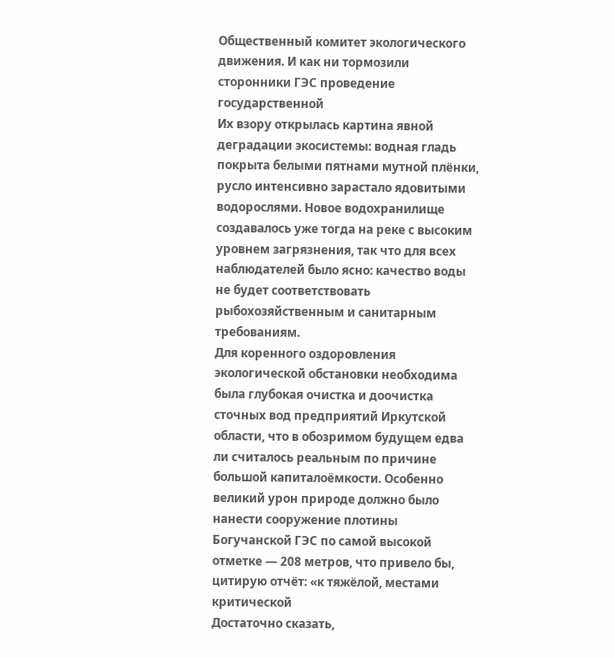Общественный комитет экологического движения. И как ни тормозили сторонники ГЭС проведение государственной
Их взору открылась картина явной деградации экосистемы: водная гладь покрыта белыми пятнами мутной плёнки, русло интенсивно зарастало ядовитыми водорослями. Новое водохранилище создавалось уже тогда на реке с высоким уровнем загрязнения, так что для всех наблюдателей было ясно: качество воды не будет соответствовать рыбохозяйственным и санитарным требованиям.
Для коренного оздоровления экологической обстановки необходима была глубокая очистка и доочистка сточных вод предприятий Иркутской области, что в обозримом будущем едва ли считалось реальным по причине большой капиталоёмкости. Особенно великий урон природе должно было нанести сооружение плотины Богучанской ГЭС по самой высокой отметке — 208 метров, что привело бы, цитирую отчёт: «к тяжёлой, местами критической
Достаточно сказать,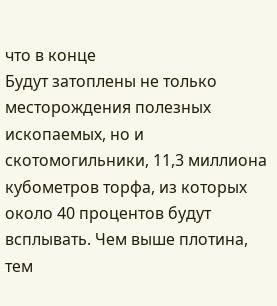что в конце
Будут затоплены не только месторождения полезных ископаемых, но и скотомогильники, 11,3 миллиона кубометров торфа, из которых около 40 процентов будут всплывать. Чем выше плотина, тем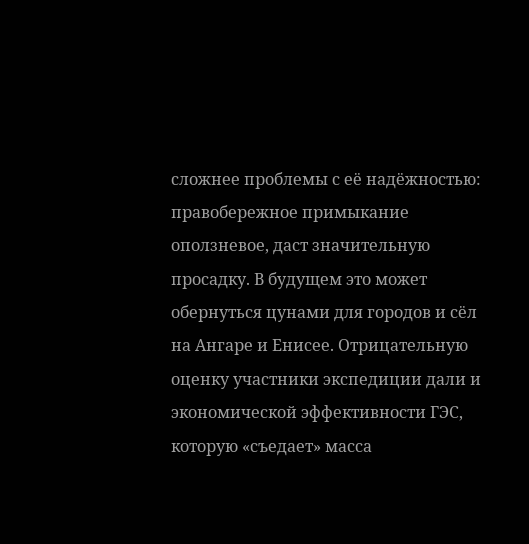сложнее проблемы с её надёжностью: правобережное примыкание оползневое, даст значительную просадку. В будущем это может обернуться цунами для городов и сёл на Ангаре и Енисее. Отрицательную оценку участники экспедиции дали и экономической эффективности ГЭС, которую «съедает» масса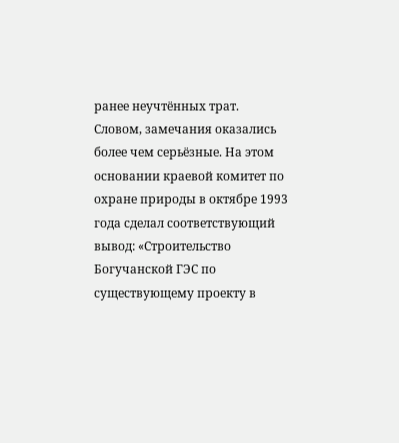ранее неучтённых трат.
Словом, замечания оказались более чем серьёзные. На этом основании краевой комитет по охране природы в октябре 1993 года сделал соответствующий вывод: «Строительство Богучанской ГЭС по существующему проекту в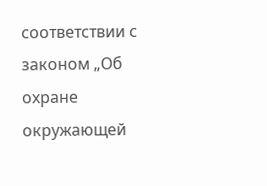соответствии с законом „Об охране окружающей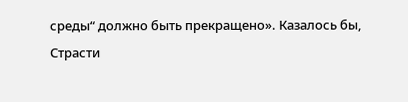среды“ должно быть прекращено». Казалось бы,
Страсти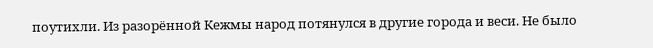поутихли. Из разорённой Кежмы народ потянулся в другие города и веси. Не было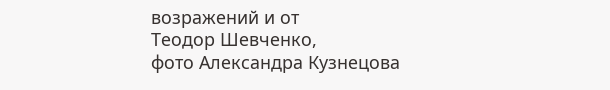возражений и от
Теодор Шевченко,
фото Александра Кузнецова